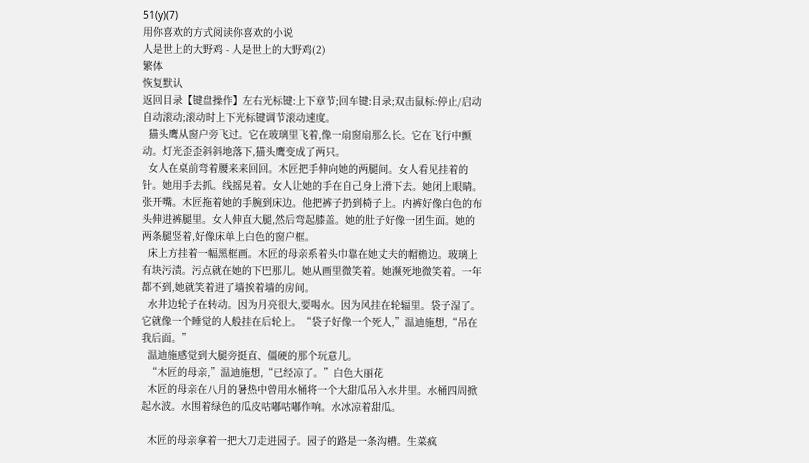51(y)(7)
用你喜欢的方式阅读你喜欢的小说
人是世上的大野鸡 - 人是世上的大野鸡(2)
繁体
恢复默认
返回目录【键盘操作】左右光标键:上下章节;回车键:目录;双击鼠标:停止/启动自动滚动;滚动时上下光标键调节滚动速度。
  猫头鹰从窗户旁飞过。它在玻璃里飞着,像一扇窗扇那么长。它在飞行中颤动。灯光歪歪斜斜地落下,猫头鹰变成了两只。
  女人在桌前弯着腰来来回回。木匠把手伸向她的两腿间。女人看见挂着的针。她用手去抓。线摇晃着。女人让她的手在自己身上滑下去。她闭上眼睛。张开嘴。木匠拖着她的手腕到床边。他把裤子扔到椅子上。内裤好像白色的布头伸进裤腿里。女人伸直大腿,然后弯起膝盖。她的肚子好像一团生面。她的两条腿竖着,好像床单上白色的窗户框。
  床上方挂着一幅黑框画。木匠的母亲系着头巾靠在她丈夫的帽檐边。玻璃上有块污渍。污点就在她的下巴那儿。她从画里微笑着。她濒死地微笑着。一年都不到,她就笑着进了墙挨着墙的房间。
  水井边轮子在转动。因为月亮很大,要喝水。因为风挂在轮辐里。袋子湿了。它就像一个睡觉的人般挂在后轮上。“袋子好像一个死人,”温迪施想,“吊在我后面。”
  温迪施感觉到大腿旁挺直、僵硬的那个玩意儿。
  “木匠的母亲,”温迪施想,“已经凉了。”白色大丽花
  木匠的母亲在八月的暑热中曾用水桶将一个大甜瓜吊入水井里。水桶四周掀起水波。水围着绿色的瓜皮咕嘟咕嘟作响。水冰凉着甜瓜。

  木匠的母亲拿着一把大刀走进园子。园子的路是一条沟槽。生菜疯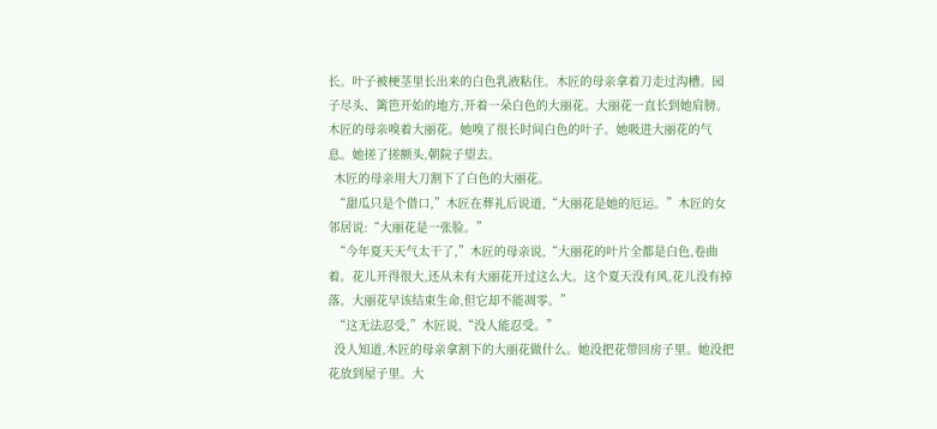长。叶子被梗茎里长出来的白色乳液粘住。木匠的母亲拿着刀走过沟槽。园子尽头、篱笆开始的地方,开着一朵白色的大丽花。大丽花一直长到她肩膀。木匠的母亲嗅着大丽花。她嗅了很长时间白色的叶子。她吸进大丽花的气息。她搓了搓额头,朝院子望去。
  木匠的母亲用大刀割下了白色的大丽花。
  “甜瓜只是个借口,”木匠在葬礼后说道,“大丽花是她的厄运。”木匠的女邻居说:“大丽花是一张脸。”
  “今年夏天天气太干了,”木匠的母亲说,“大丽花的叶片全都是白色,卷曲着。花儿开得很大,还从未有大丽花开过这么大。这个夏天没有风,花儿没有掉落。大丽花早该结束生命,但它却不能凋零。”
  “这无法忍受,”木匠说,“没人能忍受。”
  没人知道,木匠的母亲拿割下的大丽花做什么。她没把花带回房子里。她没把花放到屋子里。大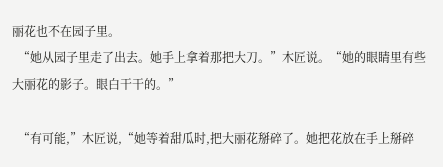丽花也不在园子里。
  “她从园子里走了出去。她手上拿着那把大刀。”木匠说。“她的眼睛里有些大丽花的影子。眼白干干的。”

  “有可能,”木匠说,“她等着甜瓜时,把大丽花掰碎了。她把花放在手上掰碎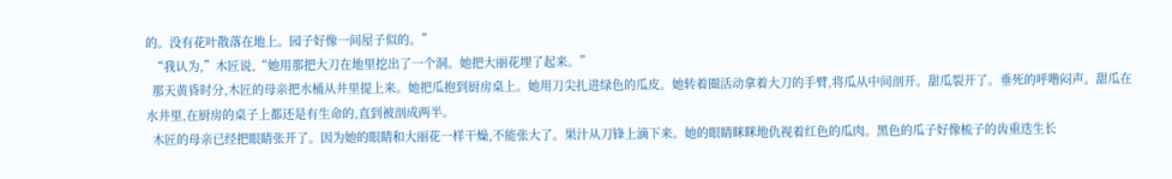的。没有花叶散落在地上。园子好像一间屋子似的。”
  “我认为,”木匠说,“她用那把大刀在地里挖出了一个洞。她把大丽花埋了起来。”
  那天黄昏时分,木匠的母亲把水桶从井里提上来。她把瓜抱到厨房桌上。她用刀尖扎进绿色的瓜皮。她转着圈活动拿着大刀的手臂,将瓜从中间剖开。甜瓜裂开了。垂死的呼噜闷声。甜瓜在水井里,在厨房的桌子上都还是有生命的,直到被剖成两半。
  木匠的母亲已经把眼睛张开了。因为她的眼睛和大丽花一样干燥,不能张大了。果汁从刀锋上滴下来。她的眼睛眯眯地仇视着红色的瓜肉。黑色的瓜子好像梳子的齿重迭生长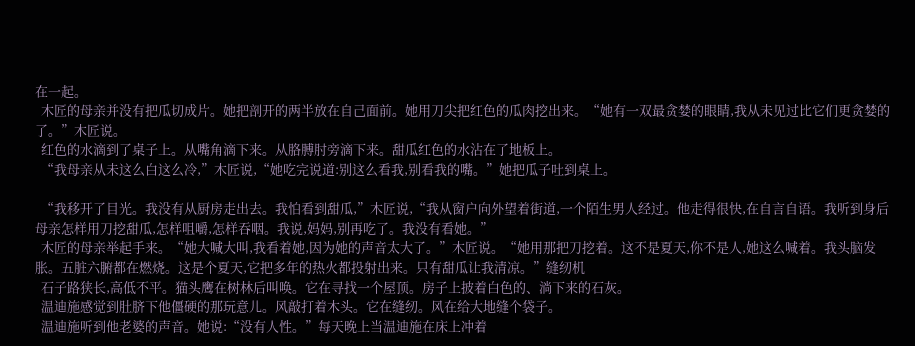在一起。
  木匠的母亲并没有把瓜切成片。她把剖开的两半放在自己面前。她用刀尖把红色的瓜肉挖出来。“她有一双最贪婪的眼睛,我从未见过比它们更贪婪的了。”木匠说。
  红色的水滴到了桌子上。从嘴角滴下来。从胳膊肘旁滴下来。甜瓜红色的水沾在了地板上。
  “我母亲从未这么白这么冷,”木匠说,“她吃完说道:别这么看我,别看我的嘴。”她把瓜子吐到桌上。

  “我移开了目光。我没有从厨房走出去。我怕看到甜瓜,”木匠说,“我从窗户向外望着街道,一个陌生男人经过。他走得很快,在自言自语。我听到身后母亲怎样用刀挖甜瓜,怎样咀嚼,怎样吞咽。我说,妈妈,别再吃了。我没有看她。”
  木匠的母亲举起手来。“她大喊大叫,我看着她,因为她的声音太大了。”木匠说。“她用那把刀挖着。这不是夏天,你不是人,她这么喊着。我头脑发胀。五脏六腑都在燃烧。这是个夏天,它把多年的热火都投射出来。只有甜瓜让我清凉。”缝纫机
  石子路狭长,高低不平。猫头鹰在树林后叫唤。它在寻找一个屋顶。房子上披着白色的、淌下来的石灰。
  温迪施感觉到肚脐下他僵硬的那玩意儿。风敲打着木头。它在缝纫。风在给大地缝个袋子。
  温迪施听到他老婆的声音。她说:“没有人性。”每天晚上当温迪施在床上冲着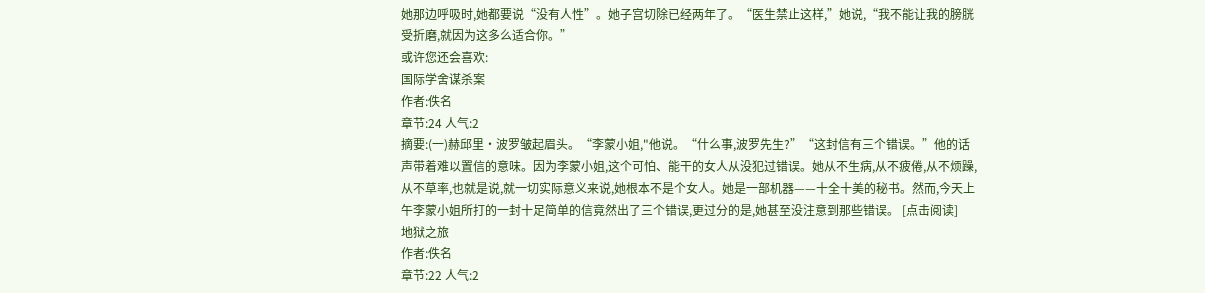她那边呼吸时,她都要说“没有人性”。她子宫切除已经两年了。“医生禁止这样,”她说,“我不能让我的膀胱受折磨,就因为这多么适合你。”
或许您还会喜欢:
国际学舍谋杀案
作者:佚名
章节:24 人气:2
摘要:(一)赫邱里·波罗皱起眉头。“李蒙小姐,"他说。“什么事,波罗先生?”“这封信有三个错误。”他的话声带着难以置信的意味。因为李蒙小姐,这个可怕、能干的女人从没犯过错误。她从不生病,从不疲倦,从不烦躁,从不草率,也就是说,就一切实际意义来说,她根本不是个女人。她是一部机器——十全十美的秘书。然而,今天上午李蒙小姐所打的一封十足简单的信竟然出了三个错误,更过分的是,她甚至没注意到那些错误。 [点击阅读]
地狱之旅
作者:佚名
章节:22 人气:2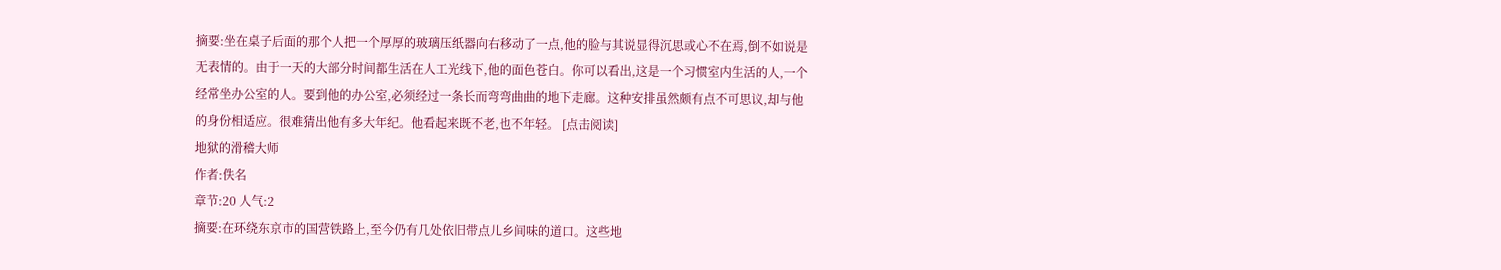摘要:坐在桌子后面的那个人把一个厚厚的玻璃压纸器向右移动了一点,他的脸与其说显得沉思或心不在焉,倒不如说是无表情的。由于一天的大部分时间都生活在人工光线下,他的面色苍白。你可以看出,这是一个习惯室内生活的人,一个经常坐办公室的人。要到他的办公室,必须经过一条长而弯弯曲曲的地下走廊。这种安排虽然颇有点不可思议,却与他的身份相适应。很难猜出他有多大年纪。他看起来既不老,也不年轻。 [点击阅读]
地狱的滑稽大师
作者:佚名
章节:20 人气:2
摘要:在环绕东京市的国营铁路上,至今仍有几处依旧带点儿乡间味的道口。这些地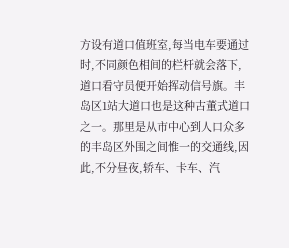方设有道口值班室,每当电车要通过时,不同颜色相间的栏杆就会落下,道口看守员便开始挥动信号旗。丰岛区1站大道口也是这种古董式道口之一。那里是从市中心到人口众多的丰岛区外围之间惟一的交通线,因此,不分昼夜,轿车、卡车、汽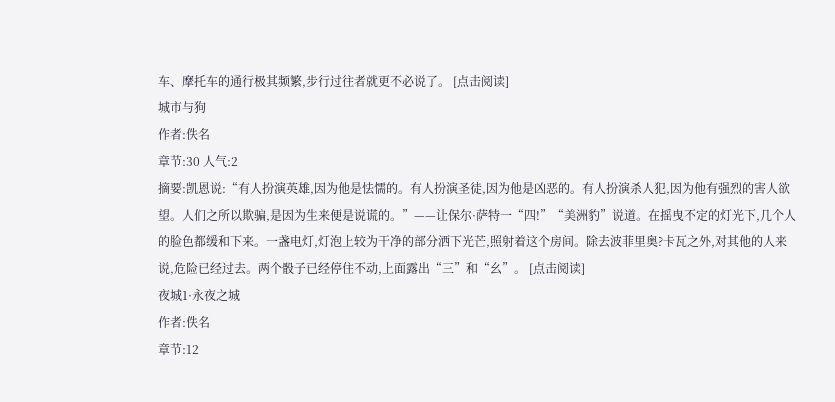车、摩托车的通行极其频繁,步行过往者就更不必说了。 [点击阅读]
城市与狗
作者:佚名
章节:30 人气:2
摘要:凯恩说:“有人扮演英雄,因为他是怯懦的。有人扮演圣徒,因为他是凶恶的。有人扮演杀人犯,因为他有强烈的害人欲望。人们之所以欺骗,是因为生来便是说谎的。”——让保尔·萨特一“四!”“美洲豹”说道。在摇曳不定的灯光下,几个人的脸色都缓和下来。一盏电灯,灯泡上较为干净的部分洒下光芒,照射着这个房间。除去波菲里奥?卡瓦之外,对其他的人来说,危险已经过去。两个骰子已经停住不动,上面露出“三”和“幺”。 [点击阅读]
夜城1·永夜之城
作者:佚名
章节:12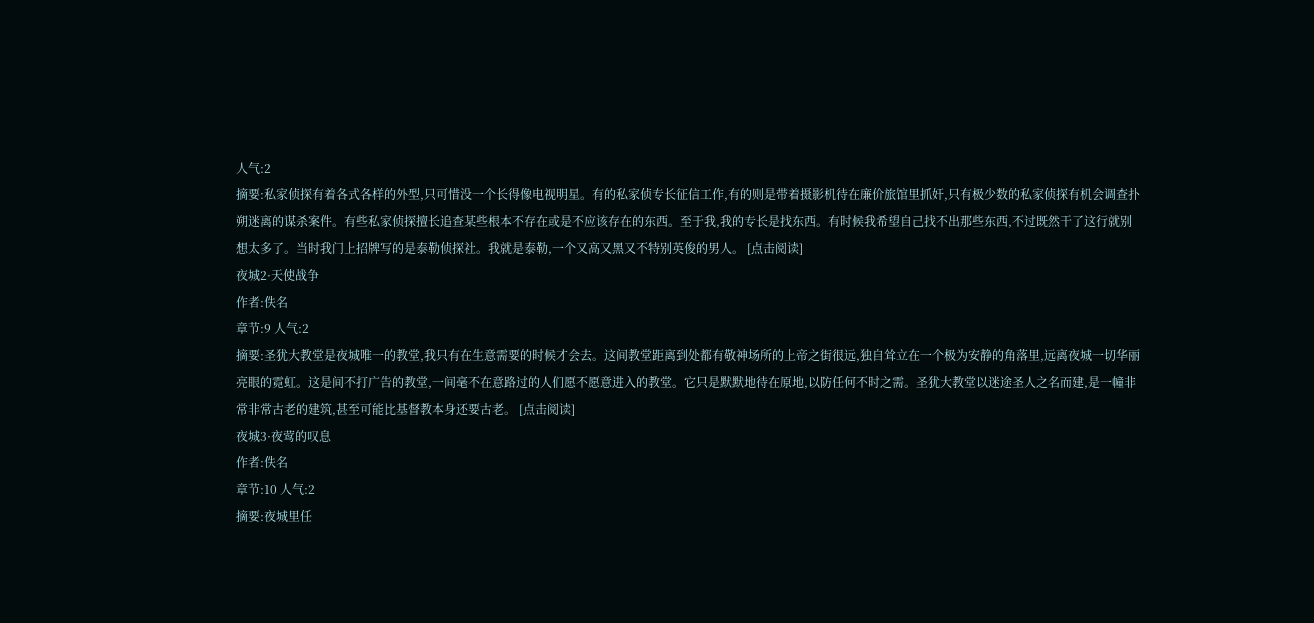人气:2
摘要:私家侦探有着各式各样的外型,只可惜没一个长得像电视明星。有的私家侦专长征信工作,有的则是带着摄影机待在廉价旅馆里抓奸,只有极少数的私家侦探有机会调查扑朔迷离的谋杀案件。有些私家侦探擅长追查某些根本不存在或是不应该存在的东西。至于我,我的专长是找东西。有时候我希望自己找不出那些东西,不过既然干了这行就别想太多了。当时我门上招牌写的是泰勒侦探社。我就是泰勒,一个又高又黑又不特别英俊的男人。 [点击阅读]
夜城2·天使战争
作者:佚名
章节:9 人气:2
摘要:圣犹大教堂是夜城唯一的教堂,我只有在生意需要的时候才会去。这间教堂距离到处都有敬神场所的上帝之街很远,独自耸立在一个极为安静的角落里,远离夜城一切华丽亮眼的霓虹。这是间不打广告的教堂,一间毫不在意路过的人们愿不愿意进入的教堂。它只是默默地待在原地,以防任何不时之需。圣犹大教堂以迷途圣人之名而建,是一幢非常非常古老的建筑,甚至可能比基督教本身还要古老。 [点击阅读]
夜城3·夜莺的叹息
作者:佚名
章节:10 人气:2
摘要:夜城里任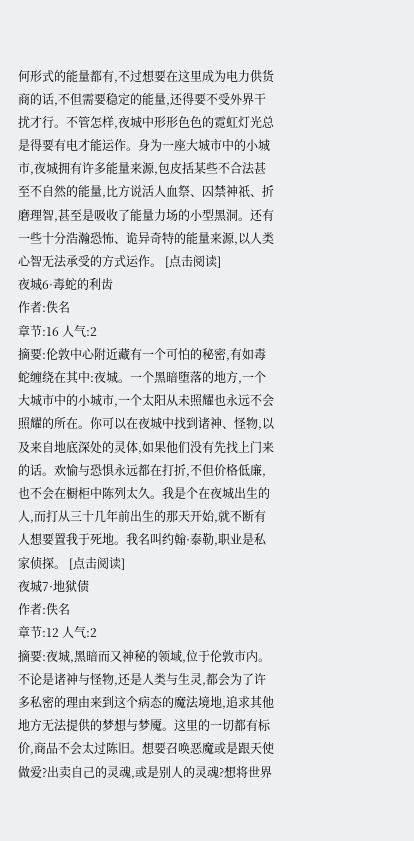何形式的能量都有,不过想要在这里成为电力供货商的话,不但需要稳定的能量,还得要不受外界干扰才行。不管怎样,夜城中形形色色的霓虹灯光总是得要有电才能运作。身为一座大城市中的小城市,夜城拥有许多能量来源,包皮括某些不合法甚至不自然的能量,比方说活人血祭、囚禁神祇、折磨理智,甚至是吸收了能量力场的小型黑洞。还有一些十分浩瀚恐怖、诡异奇特的能量来源,以人类心智无法承受的方式运作。 [点击阅读]
夜城6·毒蛇的利齿
作者:佚名
章节:16 人气:2
摘要:伦敦中心附近藏有一个可怕的秘密,有如毒蛇缠绕在其中:夜城。一个黑暗堕落的地方,一个大城市中的小城市,一个太阳从未照耀也永远不会照耀的所在。你可以在夜城中找到诸神、怪物,以及来自地底深处的灵体,如果他们没有先找上门来的话。欢愉与恐惧永远都在打折,不但价格低廉,也不会在橱柜中陈列太久。我是个在夜城出生的人,而打从三十几年前出生的那天开始,就不断有人想要置我于死地。我名叫约翰·泰勒,职业是私家侦探。 [点击阅读]
夜城7·地狱债
作者:佚名
章节:12 人气:2
摘要:夜城,黑暗而又神秘的领域,位于伦敦市内。不论是诸神与怪物,还是人类与生灵,都会为了许多私密的理由来到这个病态的魔法境地,追求其他地方无法提供的梦想与梦魇。这里的一切都有标价,商品不会太过陈旧。想要召唤恶魔或是跟天使做爱?出卖自己的灵魂,或是别人的灵魂?想将世界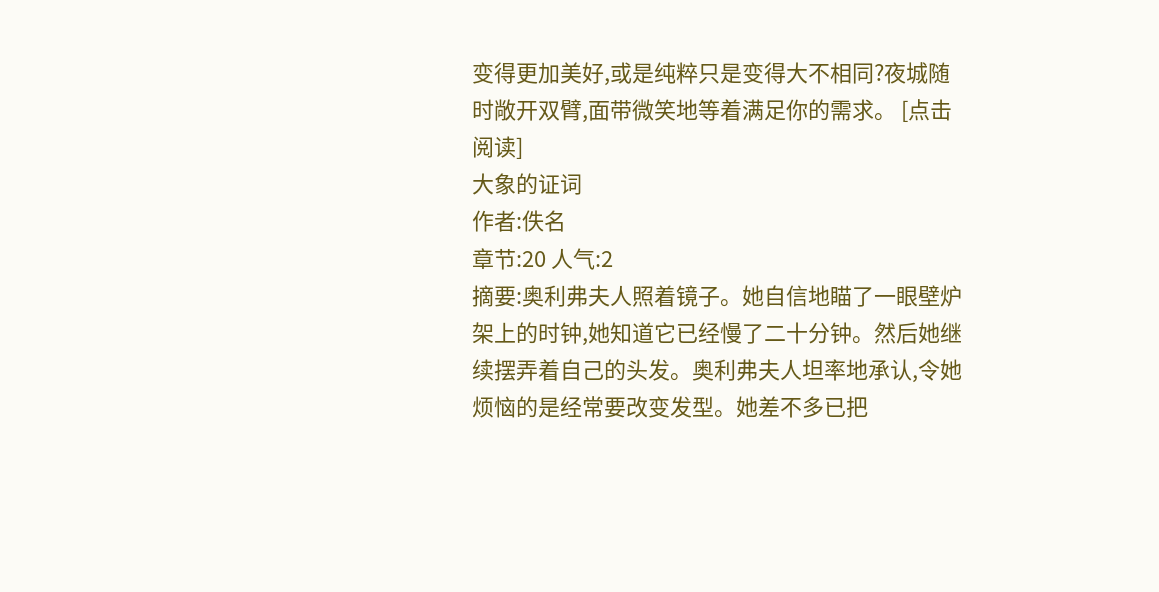变得更加美好,或是纯粹只是变得大不相同?夜城随时敞开双臂,面带微笑地等着满足你的需求。 [点击阅读]
大象的证词
作者:佚名
章节:20 人气:2
摘要:奥利弗夫人照着镜子。她自信地瞄了一眼壁炉架上的时钟,她知道它已经慢了二十分钟。然后她继续摆弄着自己的头发。奥利弗夫人坦率地承认,令她烦恼的是经常要改变发型。她差不多已把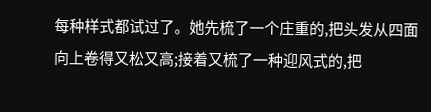每种样式都试过了。她先梳了一个庄重的,把头发从四面向上卷得又松又高;接着又梳了一种迎风式的,把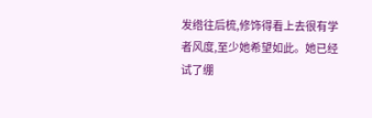发绺往后梳,修饰得看上去很有学者风度,至少她希望如此。她已经试了绷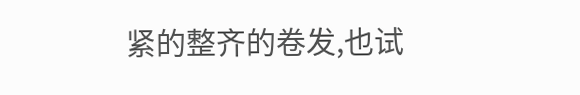紧的整齐的卷发,也试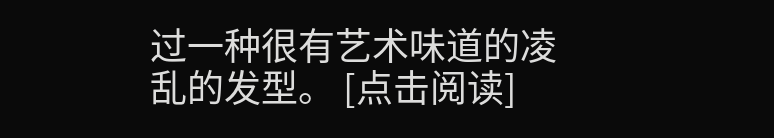过一种很有艺术味道的凌乱的发型。 [点击阅读]